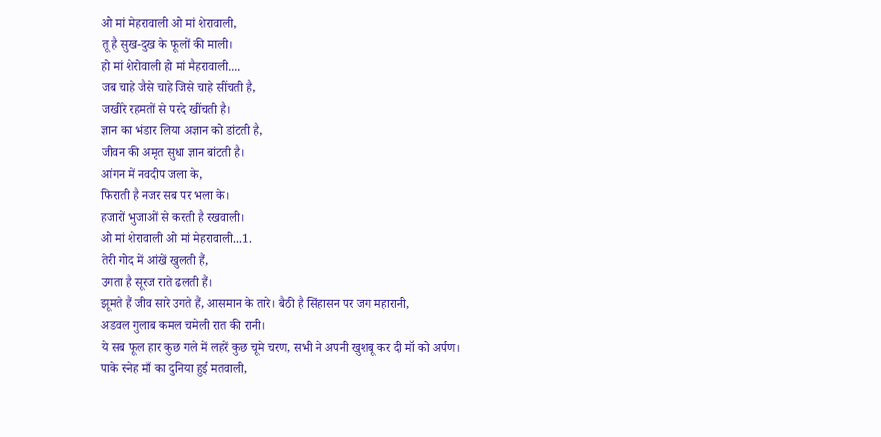ओ मां मेहरावाली ओ मां शेरावाली,
तू है सुख-दुख के फूलों की माली।
हो मां शेरोवाली हो मां मैहरावाली....
जब चाहे जैसे चाहे जिसे चाहे सींचती है,
जखीरे रहमतों से परदे खींचती है।
ज्ञान का भंडार लिया अज्ञान को डांटती है,
जीवन की अमृत सुधा ज्ञान बांटती है।
आंगन में नवदीप जला के,
फिराती है नजर सब पर भला के।
हजारों भुजाओं से करती है रखवाली।
ओ मां शेरावाली ओ मां मेहरावाली...1.
तेरी गोद में आंखें खुलती हैं,
उगता है सूरज राते ढलती हैं।
झूमते हैं जीव सारे उगते हैं, आसमान के तारे। बैठी है सिंहासन पर जग महारानी,
अडवल गुलाब कमल चमेली रात की रानी।
ये सब फूल हार कुछ गले में लहरें कुछ चूमे चरण, सभी ने अपनी खुशबू कर दी मॉ को अर्पण।
पाके स्नेह माँ का दुनिया हुई मतवाली,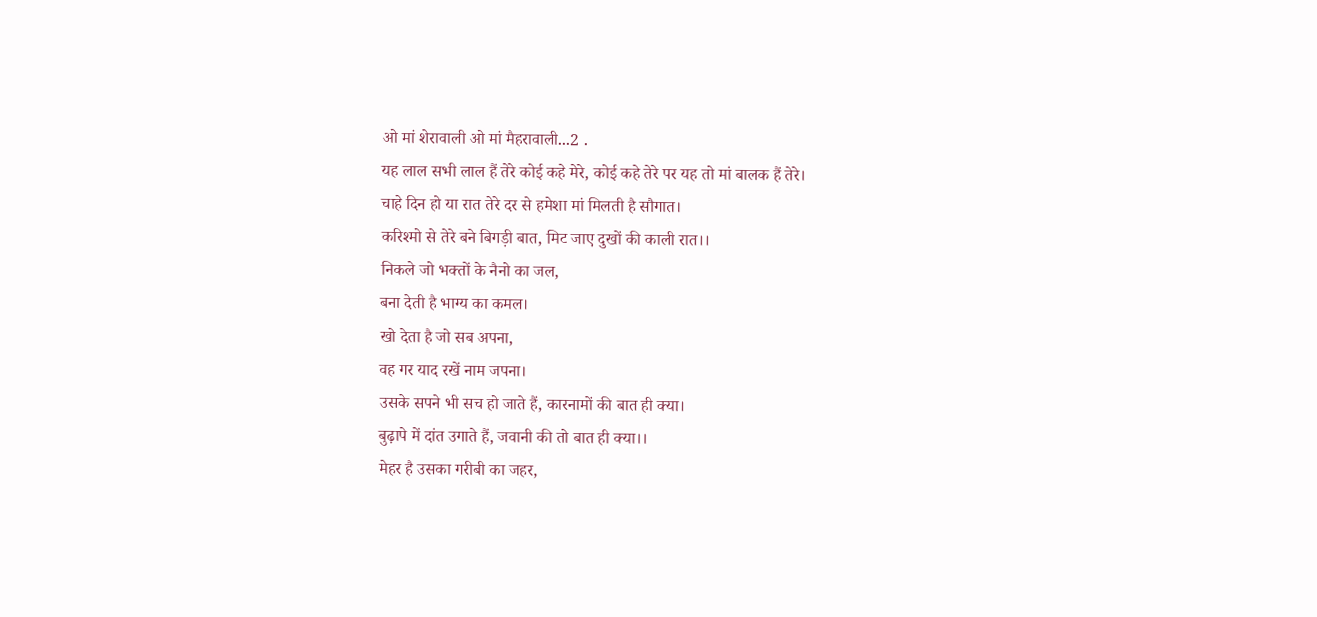ओ मां शेरावाली ओ मां मैहरावाली...2 .
यह लाल सभी लाल हैं तेरे कोई कहे मेरे, कोई कहे तेरे पर यह तो मां बालक हैं तेरे।
चाहे दिन हो या रात तेरे दर से हमेशा मां मिलती है सौगात।
करिश्मो से तेरे बने बिगड़ी बात, मिट जाए दुखों की काली रात।।
निकले जो भक्तों के नैनो का जल,
बना देती है भाग्य का कमल।
खो देता है जो सब अपना,
वह गर याद रखें नाम जपना।
उसके सपने भी सच हो जाते हैं, कारनामों की बात ही क्या।
बुढ़ापे में दांत उगाते हैं, जवानी की तो बात ही क्या।।
मेहर है उसका गरीबी का जहर,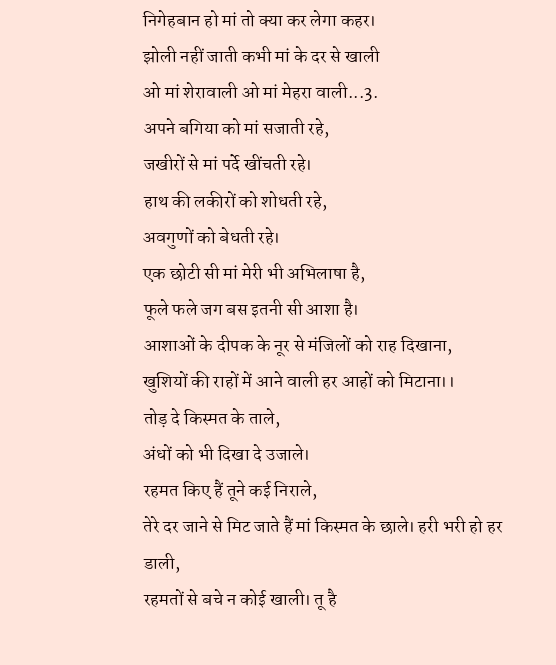निगेहबान हो मां तो क्या कर लेगा कहर।
झोली नहीं जाती कभी मां के दर से खाली
ओ मां शेरावाली ओ मां मेहरा वाली...3.
अपने बगिया को मां सजाती रहे,
जखीरों से मां पर्दे खींचती रहे।
हाथ की लकीरों को शोधती रहे,
अवगुणों को बेधती रहे।
एक छोटी सी मां मेरी भी अभिलाषा है,
फूले फले जग बस इतनी सी आशा है।
आशाओं के दीपक के नूर से मंजिलों को राह दिखाना,
खुशियों की राहों में आने वाली हर आहों को मिटाना।।
तोड़ दे किस्मत के ताले,
अंधों को भी दिखा दे उजाले।
रहमत किए हैं तूने कई निराले,
तेरे दर जाने से मिट जाते हैं मां किस्मत के छाले। हरी भरी हो हर डाली,
रहमतों से बचे न कोई खाली। तू है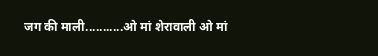जग की माली...........ओ मां शेरावाली ओ मां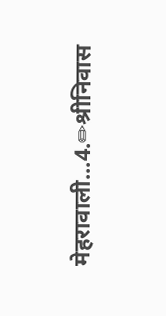मेहरावाली...4.✏श्रीनिवास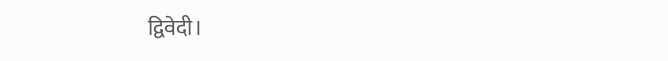द्विवेदी।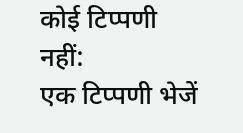कोई टिप्पणी नहीं:
एक टिप्पणी भेजें